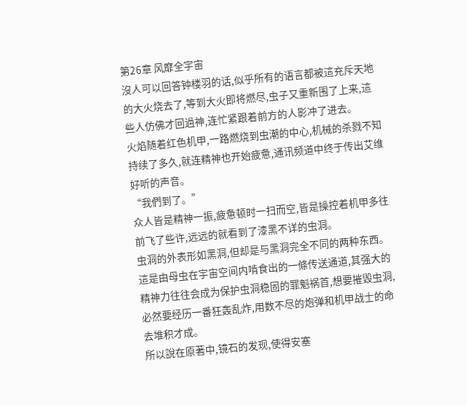第26章 风靡全宇宙
沒人可以回答钟楼羽的话,似乎所有的语言都被這充斥天地的大火烧去了,等到大火即将燃尽,虫子又重新围了上来,這些人仿佛才回過神,连忙紧跟着前方的人影冲了进去。
火焰随着红色机甲,一路燃烧到虫潮的中心,机械的杀戮不知持续了多久,就连精神也开始疲惫,通讯频道中终于传出艾维好听的声音。
“我們到了。”
众人皆是精神一振,疲惫顿时一扫而空,皆是操控着机甲多往前飞了些许,远远的就看到了漆黑不详的虫洞。
虫洞的外表形如黑洞,但却是与黑洞完全不同的两种东西。這是由母虫在宇宙空间内啃食出的一條传送通道,其强大的精神力往往会成为保护虫洞稳固的罪魁祸首,想要摧毁虫洞,必然要经历一番狂轰乱炸,用数不尽的炮弹和机甲战士的命去堆积才成。
所以說在原著中,镜石的发现,使得安塞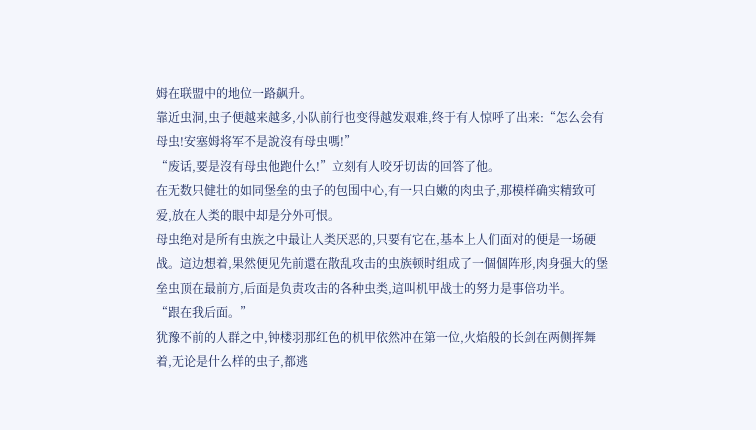姆在联盟中的地位一路飙升。
靠近虫洞,虫子便越来越多,小队前行也变得越发艰难,终于有人惊呼了出来:“怎么会有母虫!安塞姆将军不是說沒有母虫嗎!”
“废话,要是沒有母虫他跑什么!”立刻有人咬牙切齿的回答了他。
在无数只健壮的如同堡垒的虫子的包围中心,有一只白嫩的肉虫子,那模样确实精致可爱,放在人类的眼中却是分外可恨。
母虫绝对是所有虫族之中最让人类厌恶的,只要有它在,基本上人们面对的便是一场硬战。這边想着,果然便见先前還在散乱攻击的虫族顿时组成了一個個阵形,肉身强大的堡垒虫顶在最前方,后面是负责攻击的各种虫类,這叫机甲战士的努力是事倍功半。
“跟在我后面。”
犹豫不前的人群之中,钟楼羽那红色的机甲依然冲在第一位,火焰般的长剑在两侧挥舞着,无论是什么样的虫子,都逃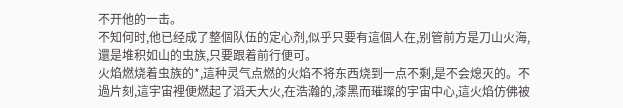不开他的一击。
不知何时,他已经成了整個队伍的定心剂,似乎只要有這個人在,别管前方是刀山火海,還是堆积如山的虫族,只要跟着前行便可。
火焰燃烧着虫族的*,這种灵气点燃的火焰不将东西烧到一点不剩,是不会熄灭的。不過片刻,這宇宙裡便燃起了滔天大火,在浩瀚的,漆黑而璀璨的宇宙中心,這火焰仿佛被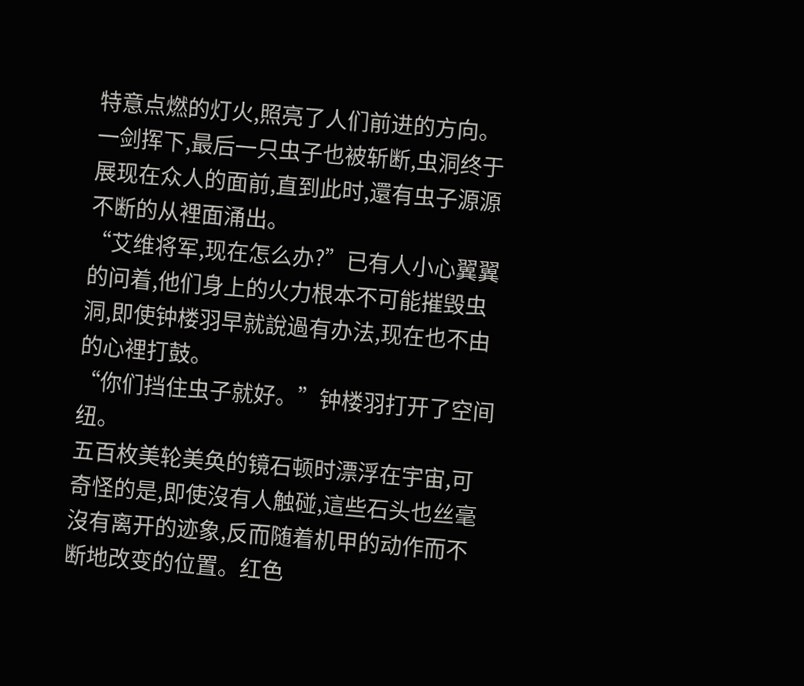特意点燃的灯火,照亮了人们前进的方向。
一剑挥下,最后一只虫子也被斩断,虫洞终于展现在众人的面前,直到此时,還有虫子源源不断的从裡面涌出。
“艾维将军,现在怎么办?”已有人小心翼翼的问着,他们身上的火力根本不可能摧毁虫洞,即使钟楼羽早就說過有办法,现在也不由的心裡打鼓。
“你们挡住虫子就好。”钟楼羽打开了空间纽。
五百枚美轮美奂的镜石顿时漂浮在宇宙,可奇怪的是,即使沒有人触碰,這些石头也丝毫沒有离开的迹象,反而随着机甲的动作而不断地改变的位置。红色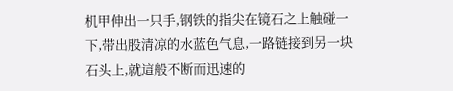机甲伸出一只手,钢铁的指尖在镜石之上触碰一下,带出股清凉的水蓝色气息,一路链接到另一块石头上,就這般不断而迅速的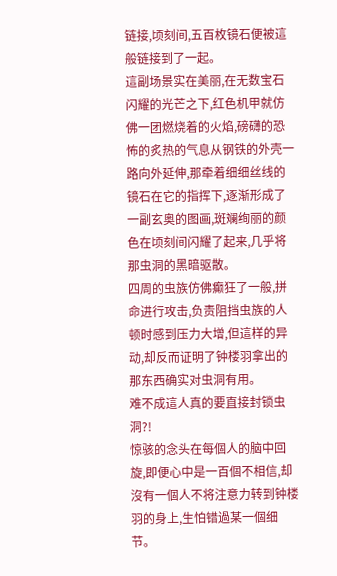链接,顷刻间,五百枚镜石便被這般链接到了一起。
這副场景实在美丽,在无数宝石闪耀的光芒之下,红色机甲就仿佛一团燃烧着的火焰,磅礴的恐怖的炙热的气息从钢铁的外壳一路向外延伸,那牵着细细丝线的镜石在它的指挥下,逐渐形成了一副玄奥的图画,斑斓绚丽的颜色在顷刻间闪耀了起来,几乎将那虫洞的黑暗驱散。
四周的虫族仿佛癫狂了一般,拼命进行攻击,负责阻挡虫族的人顿时感到压力大增,但這样的异动,却反而证明了钟楼羽拿出的那东西确实对虫洞有用。
难不成這人真的要直接封锁虫洞?!
惊骇的念头在每個人的脑中回旋,即便心中是一百個不相信,却沒有一個人不将注意力转到钟楼羽的身上,生怕错過某一個细节。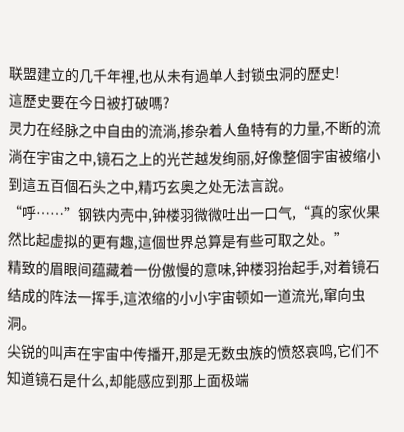联盟建立的几千年裡,也从未有過单人封锁虫洞的歷史!
這歷史要在今日被打破嗎?
灵力在经脉之中自由的流淌,掺杂着人鱼特有的力量,不断的流淌在宇宙之中,镜石之上的光芒越发绚丽,好像整個宇宙被缩小到這五百個石头之中,精巧玄奥之处无法言說。
“呼……”钢铁内壳中,钟楼羽微微吐出一口气,“真的家伙果然比起虚拟的更有趣,這個世界总算是有些可取之处。”
精致的眉眼间蕴藏着一份傲慢的意味,钟楼羽抬起手,对着镜石结成的阵法一挥手,這浓缩的小小宇宙顿如一道流光,窜向虫洞。
尖锐的叫声在宇宙中传播开,那是无数虫族的愤怒哀鸣,它们不知道镜石是什么,却能感应到那上面极端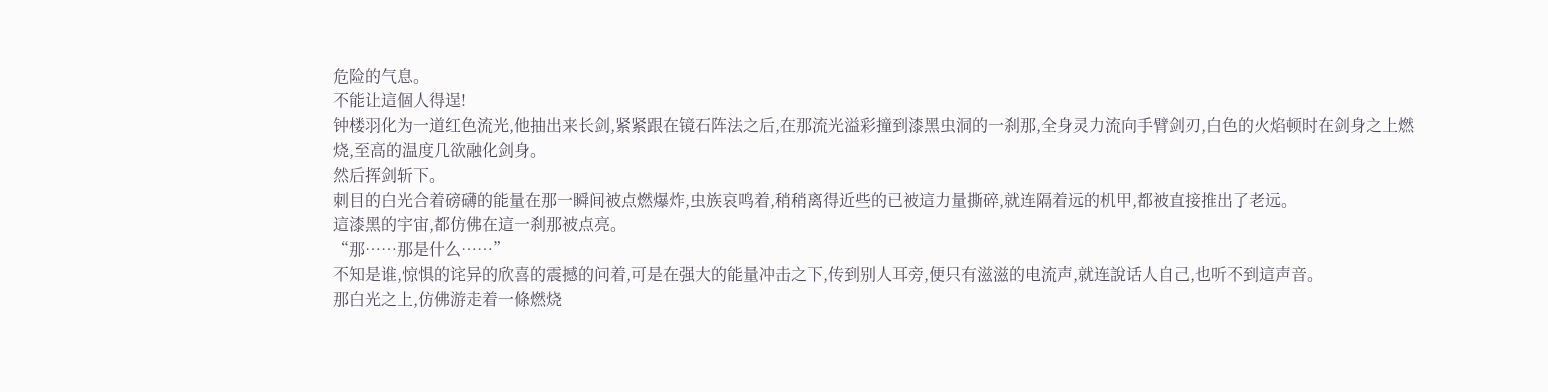危险的气息。
不能让這個人得逞!
钟楼羽化为一道红色流光,他抽出来长剑,紧紧跟在镜石阵法之后,在那流光溢彩撞到漆黑虫洞的一刹那,全身灵力流向手臂剑刃,白色的火焰顿时在剑身之上燃烧,至高的温度几欲融化剑身。
然后挥剑斩下。
刺目的白光合着磅礴的能量在那一瞬间被点燃爆炸,虫族哀鸣着,稍稍离得近些的已被這力量撕碎,就连隔着远的机甲,都被直接推出了老远。
這漆黑的宇宙,都仿佛在這一刹那被点亮。
“那……那是什么……”
不知是谁,惊惧的诧异的欣喜的震撼的问着,可是在强大的能量冲击之下,传到别人耳旁,便只有滋滋的电流声,就连說话人自己,也听不到這声音。
那白光之上,仿佛游走着一條燃烧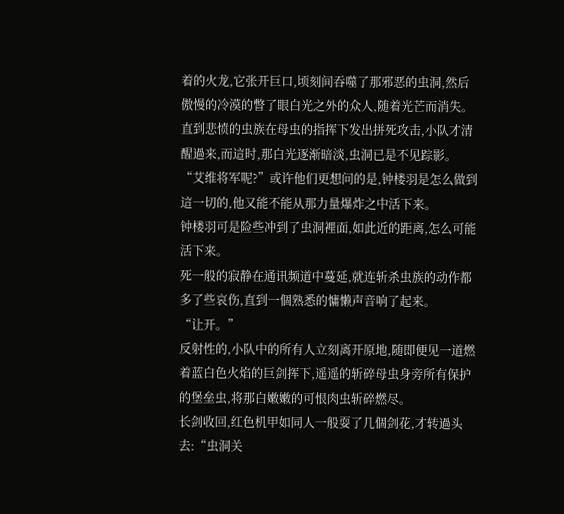着的火龙,它张开巨口,顷刻间吞噬了那邪恶的虫洞,然后傲慢的冷漠的瞥了眼白光之外的众人,随着光芒而消失。
直到悲愤的虫族在母虫的指挥下发出拼死攻击,小队才清醒過来,而這时,那白光逐渐暗淡,虫洞已是不见踪影。
“艾维将军呢?”或许他们更想问的是,钟楼羽是怎么做到這一切的,他又能不能从那力量爆炸之中活下来。
钟楼羽可是险些冲到了虫洞裡面,如此近的距离,怎么可能活下来。
死一般的寂静在通讯频道中蔓延,就连斩杀虫族的动作都多了些哀伤,直到一個熟悉的慵懒声音响了起来。
“让开。”
反射性的,小队中的所有人立刻离开原地,随即便见一道燃着蓝白色火焰的巨剑挥下,遥遥的斩碎母虫身旁所有保护的堡垒虫,将那白嫩嫩的可恨肉虫斩碎燃尽。
长剑收回,红色机甲如同人一般耍了几個剑花,才转過头去:“虫洞关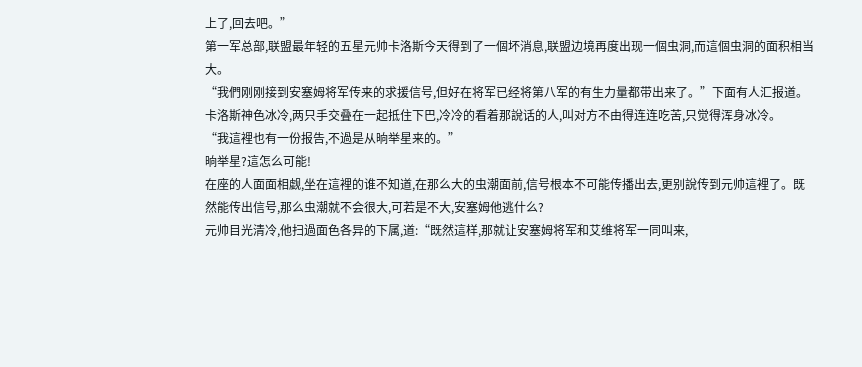上了,回去吧。”
第一军总部,联盟最年轻的五星元帅卡洛斯今天得到了一個坏消息,联盟边境再度出现一個虫洞,而這個虫洞的面积相当大。
“我們刚刚接到安塞姆将军传来的求援信号,但好在将军已经将第八军的有生力量都带出来了。”下面有人汇报道。
卡洛斯神色冰冷,两只手交叠在一起抵住下巴,冷冷的看着那說话的人,叫对方不由得连连吃苦,只觉得浑身冰冷。
“我這裡也有一份报告,不過是从晌举星来的。”
晌举星?這怎么可能!
在座的人面面相觑,坐在這裡的谁不知道,在那么大的虫潮面前,信号根本不可能传播出去,更别說传到元帅這裡了。既然能传出信号,那么虫潮就不会很大,可若是不大,安塞姆他逃什么?
元帅目光清冷,他扫過面色各异的下属,道:“既然這样,那就让安塞姆将军和艾维将军一同叫来,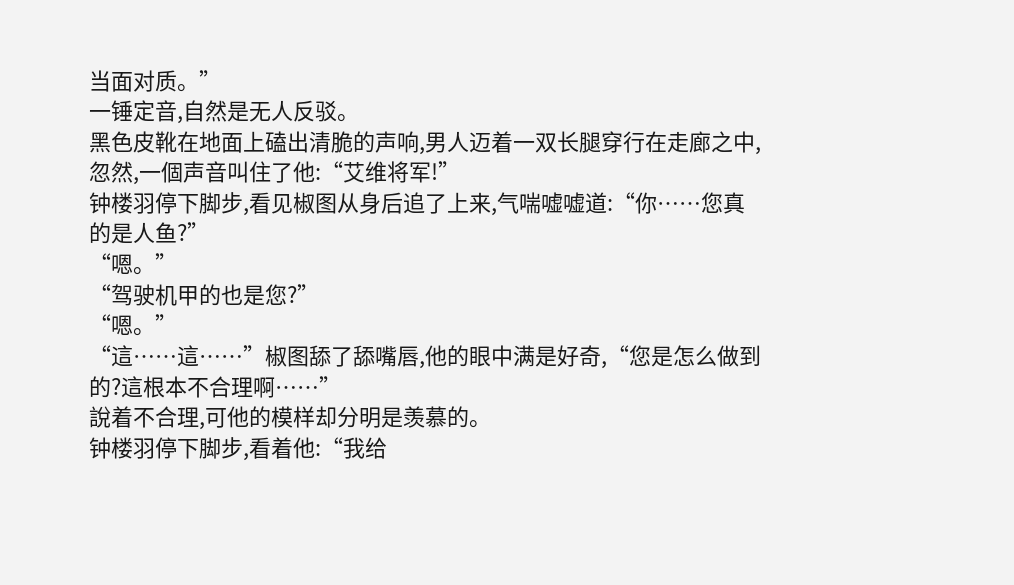当面对质。”
一锤定音,自然是无人反驳。
黑色皮靴在地面上磕出清脆的声响,男人迈着一双长腿穿行在走廊之中,忽然,一個声音叫住了他:“艾维将军!”
钟楼羽停下脚步,看见椒图从身后追了上来,气喘嘘嘘道:“你……您真的是人鱼?”
“嗯。”
“驾驶机甲的也是您?”
“嗯。”
“這……這……”椒图舔了舔嘴唇,他的眼中满是好奇,“您是怎么做到的?這根本不合理啊……”
說着不合理,可他的模样却分明是羡慕的。
钟楼羽停下脚步,看着他:“我给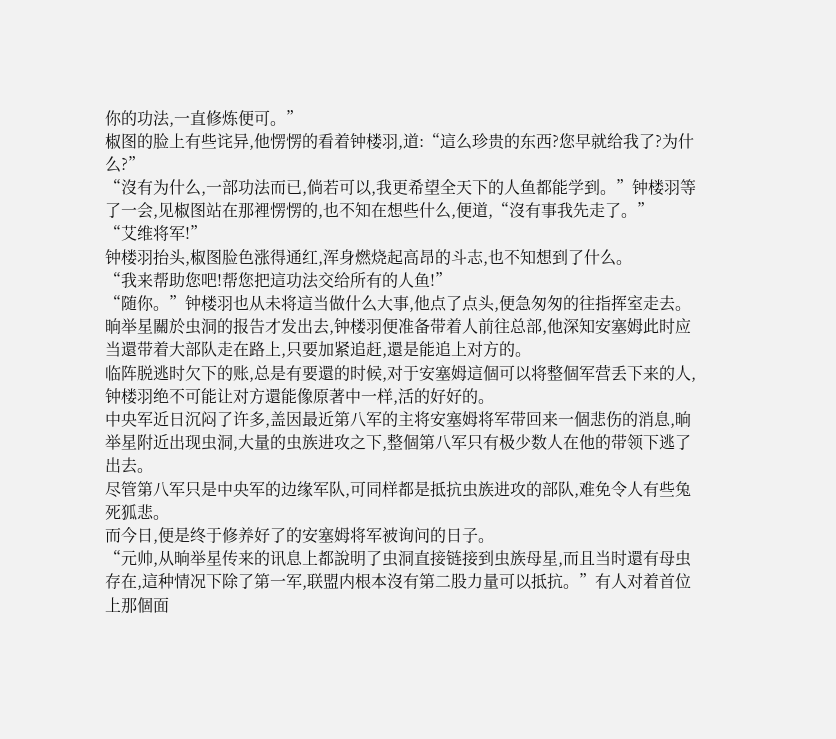你的功法,一直修炼便可。”
椒图的脸上有些诧异,他愣愣的看着钟楼羽,道:“這么珍贵的东西?您早就给我了?为什么?”
“沒有为什么,一部功法而已,倘若可以,我更希望全天下的人鱼都能学到。”钟楼羽等了一会,见椒图站在那裡愣愣的,也不知在想些什么,便道,“沒有事我先走了。”
“艾维将军!”
钟楼羽抬头,椒图脸色涨得通红,浑身燃烧起高昂的斗志,也不知想到了什么。
“我来帮助您吧!帮您把這功法交给所有的人鱼!”
“随你。”钟楼羽也从未将這当做什么大事,他点了点头,便急匆匆的往指挥室走去。
晌举星關於虫洞的报告才发出去,钟楼羽便准备带着人前往总部,他深知安塞姆此时应当還带着大部队走在路上,只要加紧追赶,還是能追上对方的。
临阵脱逃时欠下的账,总是有要還的时候,对于安塞姆這個可以将整個军营丢下来的人,钟楼羽绝不可能让对方還能像原著中一样,活的好好的。
中央军近日沉闷了许多,盖因最近第八军的主将安塞姆将军带回来一個悲伤的消息,晌举星附近出现虫洞,大量的虫族进攻之下,整個第八军只有极少数人在他的带领下逃了出去。
尽管第八军只是中央军的边缘军队,可同样都是抵抗虫族进攻的部队,难免令人有些兔死狐悲。
而今日,便是终于修养好了的安塞姆将军被询问的日子。
“元帅,从晌举星传来的讯息上都說明了虫洞直接链接到虫族母星,而且当时還有母虫存在,這种情况下除了第一军,联盟内根本沒有第二股力量可以抵抗。”有人对着首位上那個面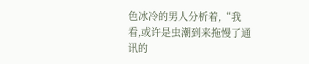色冰冷的男人分析着,“我看,或许是虫潮到来拖慢了通讯的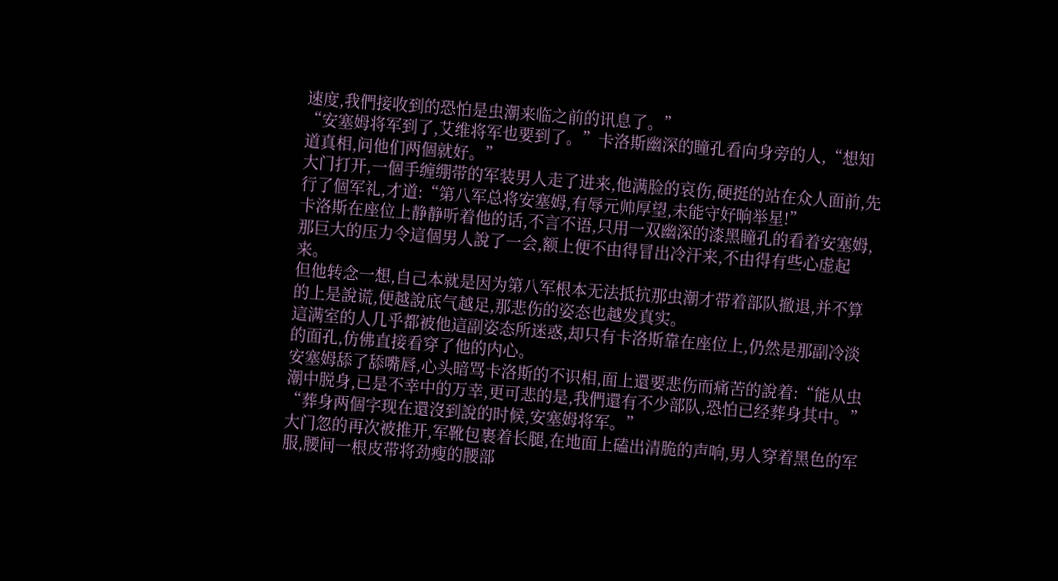速度,我們接收到的恐怕是虫潮来临之前的讯息了。”
“安塞姆将军到了,艾维将军也要到了。”卡洛斯幽深的瞳孔看向身旁的人,“想知道真相,问他们两個就好。”
大门打开,一個手缠绷带的军装男人走了进来,他满脸的哀伤,硬挺的站在众人面前,先行了個军礼,才道:“第八军总将安塞姆,有辱元帅厚望,未能守好晌举星!”
卡洛斯在座位上静静听着他的话,不言不语,只用一双幽深的漆黑瞳孔的看着安塞姆,那巨大的压力令這個男人說了一会,额上便不由得冒出冷汗来,不由得有些心虚起来。
但他转念一想,自己本就是因为第八军根本无法抵抗那虫潮才带着部队撤退,并不算的上是說谎,便越說底气越足,那悲伤的姿态也越发真实。
這满室的人几乎都被他這副姿态所迷惑,却只有卡洛斯靠在座位上,仍然是那副冷淡的面孔,仿佛直接看穿了他的内心。
安塞姆舔了舔嘴唇,心头暗骂卡洛斯的不识相,面上還要悲伤而痛苦的說着:“能从虫潮中脱身,已是不幸中的万幸,更可悲的是,我們還有不少部队,恐怕已经葬身其中。”
“葬身两個字现在還沒到說的时候,安塞姆将军。”
大门忽的再次被推开,军靴包裹着长腿,在地面上磕出清脆的声响,男人穿着黑色的军服,腰间一根皮带将劲瘦的腰部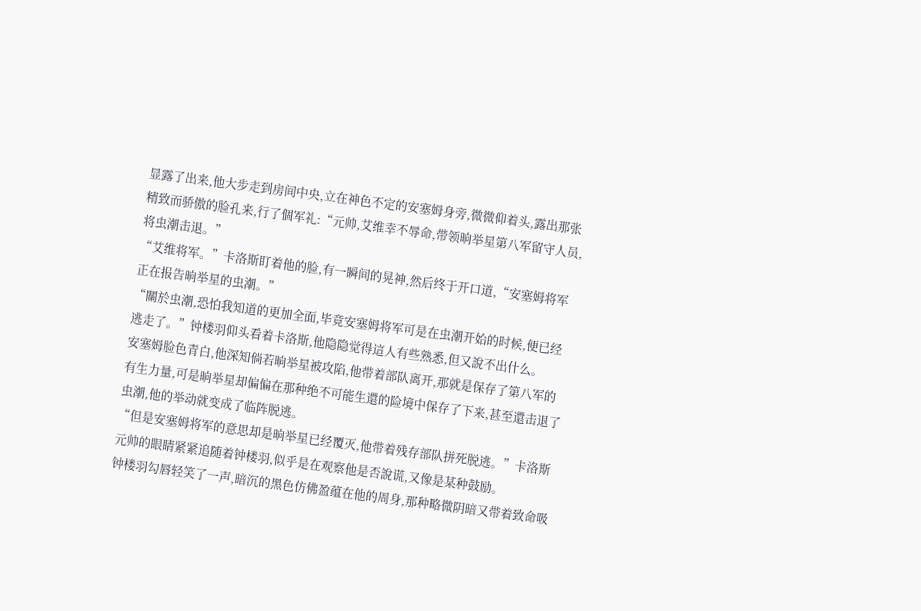显露了出来,他大步走到房间中央,立在神色不定的安塞姆身旁,微微仰着头,露出那张精致而骄傲的脸孔来,行了個军礼:“元帅,艾维幸不辱命,带领晌举星第八军留守人员,将虫潮击退。”
“艾维将军。”卡洛斯盯着他的脸,有一瞬间的晃神,然后终于开口道,“安塞姆将军正在报告晌举星的虫潮。”
“關於虫潮,恐怕我知道的更加全面,毕竟安塞姆将军可是在虫潮开始的时候,便已经逃走了。”钟楼羽仰头看着卡洛斯,他隐隐觉得這人有些熟悉,但又說不出什么。
安塞姆脸色青白,他深知倘若晌举星被攻陷,他带着部队离开,那就是保存了第八军的有生力量,可是晌举星却偏偏在那种绝不可能生還的险境中保存了下来,甚至還击退了虫潮,他的举动就变成了临阵脱逃。
“但是安塞姆将军的意思却是晌举星已经覆灭,他带着残存部队拼死脱逃。”卡洛斯元帅的眼睛紧紧追随着钟楼羽,似乎是在观察他是否說谎,又像是某种鼓励。
钟楼羽勾唇轻笑了一声,暗沉的黑色仿佛盈蕴在他的周身,那种略微阴暗又带着致命吸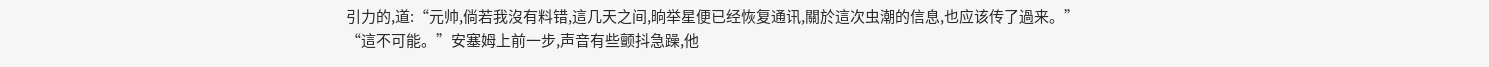引力的,道:“元帅,倘若我沒有料错,這几天之间,晌举星便已经恢复通讯,關於這次虫潮的信息,也应该传了過来。”
“這不可能。”安塞姆上前一步,声音有些颤抖急躁,他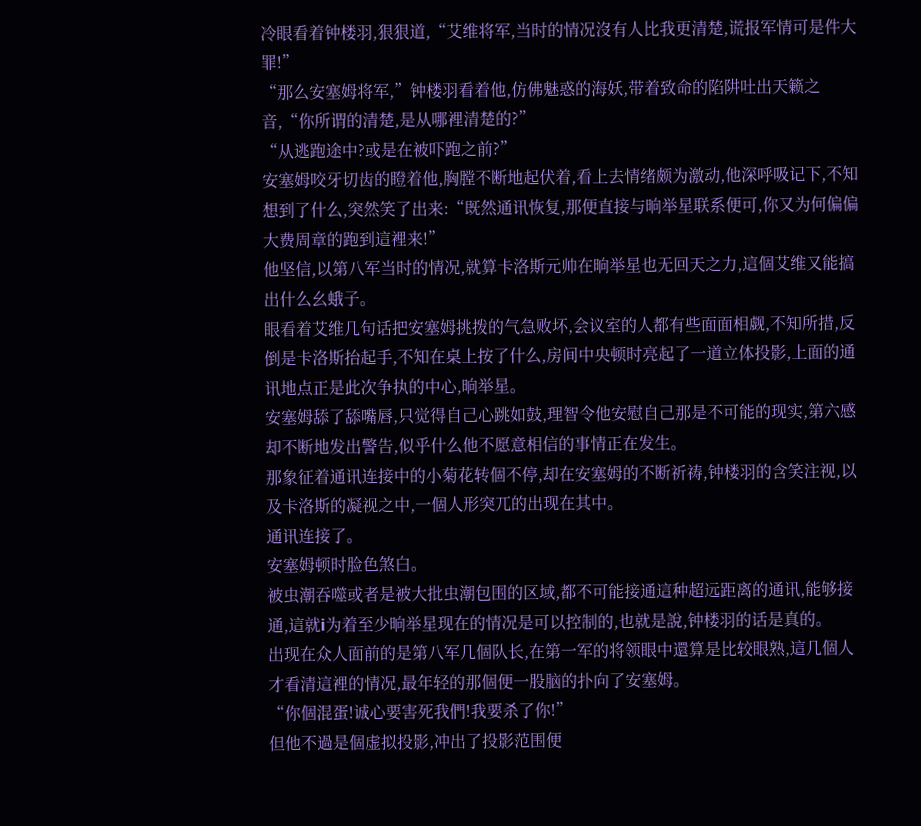冷眼看着钟楼羽,狠狠道,“艾维将军,当时的情况沒有人比我更清楚,谎报军情可是件大罪!”
“那么安塞姆将军,”钟楼羽看着他,仿佛魅惑的海妖,带着致命的陷阱吐出天籁之音,“你所谓的清楚,是从哪裡清楚的?”
“从逃跑途中?或是在被吓跑之前?”
安塞姆咬牙切齿的瞪着他,胸膛不断地起伏着,看上去情绪颇为激动,他深呼吸记下,不知想到了什么,突然笑了出来:“既然通讯恢复,那便直接与晌举星联系便可,你又为何偏偏大费周章的跑到這裡来!”
他坚信,以第八军当时的情况,就算卡洛斯元帅在晌举星也无回天之力,這個艾维又能搞出什么幺蛾子。
眼看着艾维几句话把安塞姆挑拨的气急败坏,会议室的人都有些面面相觑,不知所措,反倒是卡洛斯抬起手,不知在桌上按了什么,房间中央顿时亮起了一道立体投影,上面的通讯地点正是此次争执的中心,晌举星。
安塞姆舔了舔嘴唇,只觉得自己心跳如鼓,理智令他安慰自己那是不可能的现实,第六感却不断地发出警告,似乎什么他不愿意相信的事情正在发生。
那象征着通讯连接中的小菊花转個不停,却在安塞姆的不断祈祷,钟楼羽的含笑注视,以及卡洛斯的凝视之中,一個人形突兀的出现在其中。
通讯连接了。
安塞姆顿时脸色煞白。
被虫潮吞噬或者是被大批虫潮包围的区域,都不可能接通這种超远距离的通讯,能够接通,這就i为着至少晌举星现在的情况是可以控制的,也就是說,钟楼羽的话是真的。
出现在众人面前的是第八军几個队长,在第一军的将领眼中還算是比较眼熟,這几個人才看清這裡的情况,最年轻的那個便一股脑的扑向了安塞姆。
“你個混蛋!诚心要害死我們!我要杀了你!”
但他不過是個虚拟投影,冲出了投影范围便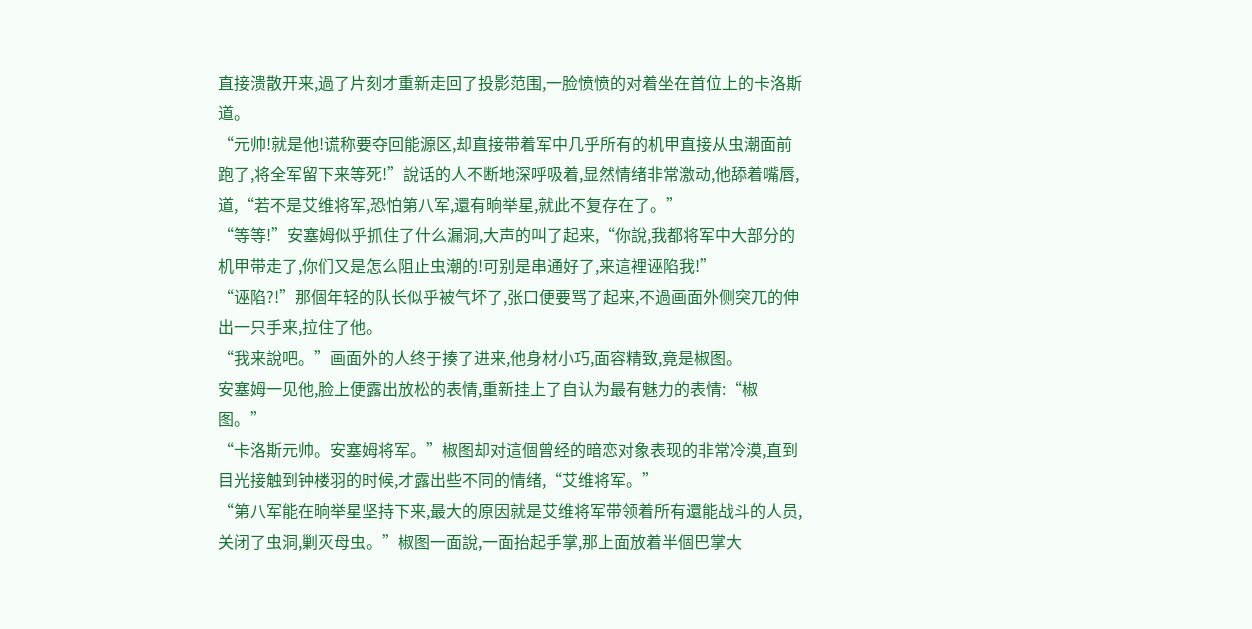直接溃散开来,過了片刻才重新走回了投影范围,一脸愤愤的对着坐在首位上的卡洛斯道。
“元帅!就是他!谎称要夺回能源区,却直接带着军中几乎所有的机甲直接从虫潮面前跑了,将全军留下来等死!”說话的人不断地深呼吸着,显然情绪非常激动,他舔着嘴唇,道,“若不是艾维将军,恐怕第八军,還有晌举星,就此不复存在了。”
“等等!”安塞姆似乎抓住了什么漏洞,大声的叫了起来,“你說,我都将军中大部分的机甲带走了,你们又是怎么阻止虫潮的!可别是串通好了,来這裡诬陷我!”
“诬陷?!”那個年轻的队长似乎被气坏了,张口便要骂了起来,不過画面外侧突兀的伸出一只手来,拉住了他。
“我来說吧。”画面外的人终于揍了进来,他身材小巧,面容精致,竟是椒图。
安塞姆一见他,脸上便露出放松的表情,重新挂上了自认为最有魅力的表情:“椒图。”
“卡洛斯元帅。安塞姆将军。”椒图却对這個曾经的暗恋对象表现的非常冷漠,直到目光接触到钟楼羽的时候,才露出些不同的情绪,“艾维将军。”
“第八军能在晌举星坚持下来,最大的原因就是艾维将军带领着所有還能战斗的人员,关闭了虫洞,剿灭母虫。”椒图一面說,一面抬起手掌,那上面放着半個巴掌大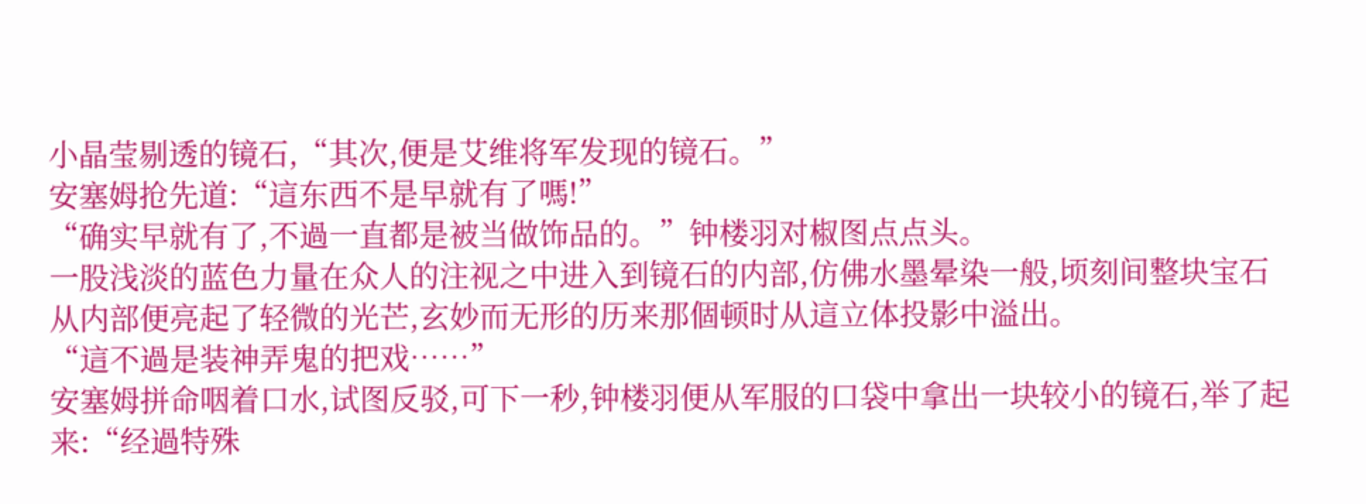小晶莹剔透的镜石,“其次,便是艾维将军发现的镜石。”
安塞姆抢先道:“這东西不是早就有了嗎!”
“确实早就有了,不過一直都是被当做饰品的。”钟楼羽对椒图点点头。
一股浅淡的蓝色力量在众人的注视之中进入到镜石的内部,仿佛水墨晕染一般,顷刻间整块宝石从内部便亮起了轻微的光芒,玄妙而无形的历来那個顿时从這立体投影中溢出。
“這不過是装神弄鬼的把戏……”
安塞姆拼命咽着口水,试图反驳,可下一秒,钟楼羽便从军服的口袋中拿出一块较小的镜石,举了起来:“经過特殊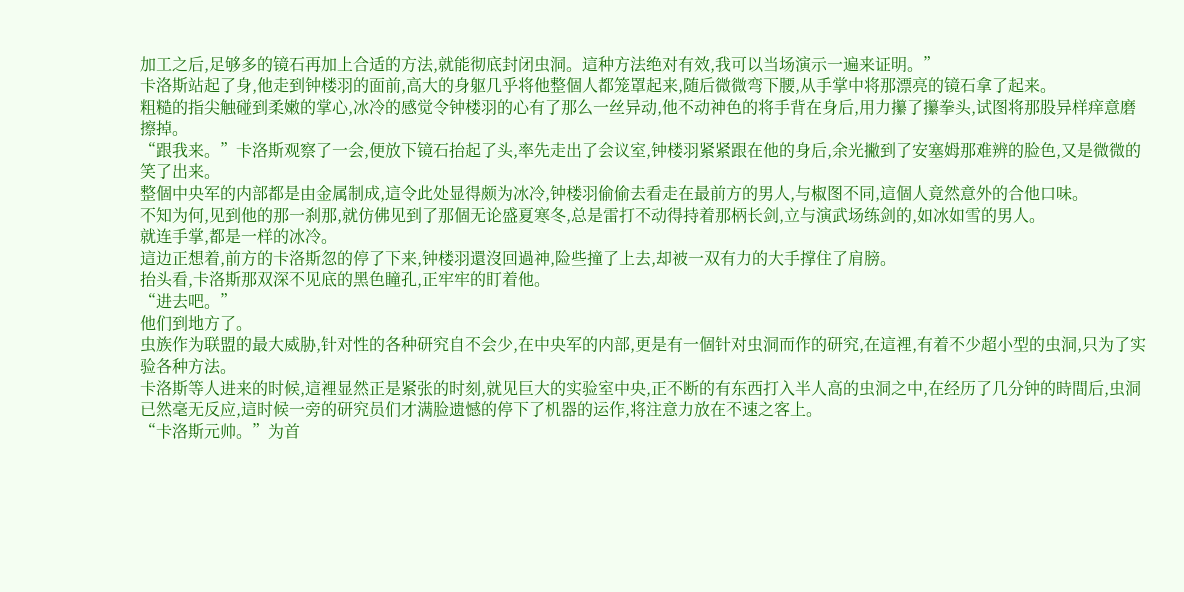加工之后,足够多的镜石再加上合适的方法,就能彻底封闭虫洞。這种方法绝对有效,我可以当场演示一遍来证明。”
卡洛斯站起了身,他走到钟楼羽的面前,高大的身躯几乎将他整個人都笼罩起来,随后微微弯下腰,从手掌中将那漂亮的镜石拿了起来。
粗糙的指尖触碰到柔嫩的掌心,冰冷的感觉令钟楼羽的心有了那么一丝异动,他不动神色的将手背在身后,用力攥了攥拳头,试图将那股异样痒意磨擦掉。
“跟我来。”卡洛斯观察了一会,便放下镜石抬起了头,率先走出了会议室,钟楼羽紧紧跟在他的身后,余光撇到了安塞姆那难辨的脸色,又是微微的笑了出来。
整個中央军的内部都是由金属制成,這令此处显得颇为冰冷,钟楼羽偷偷去看走在最前方的男人,与椒图不同,這個人竟然意外的合他口味。
不知为何,见到他的那一刹那,就仿佛见到了那個无论盛夏寒冬,总是雷打不动得持着那柄长剑,立与演武场练剑的,如冰如雪的男人。
就连手掌,都是一样的冰冷。
這边正想着,前方的卡洛斯忽的停了下来,钟楼羽還沒回過神,险些撞了上去,却被一双有力的大手撑住了肩膀。
抬头看,卡洛斯那双深不见底的黑色瞳孔,正牢牢的盯着他。
“进去吧。”
他们到地方了。
虫族作为联盟的最大威胁,针对性的各种研究自不会少,在中央军的内部,更是有一個针对虫洞而作的研究,在這裡,有着不少超小型的虫洞,只为了实验各种方法。
卡洛斯等人进来的时候,這裡显然正是紧张的时刻,就见巨大的实验室中央,正不断的有东西打入半人高的虫洞之中,在经历了几分钟的時間后,虫洞已然毫无反应,這时候一旁的研究员们才满脸遗憾的停下了机器的运作,将注意力放在不速之客上。
“卡洛斯元帅。”为首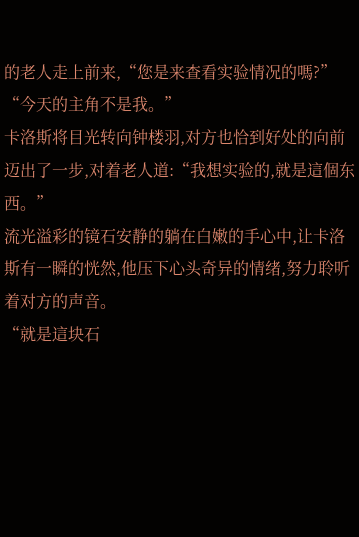的老人走上前来,“您是来查看实验情况的嗎?”
“今天的主角不是我。”
卡洛斯将目光转向钟楼羽,对方也恰到好处的向前迈出了一步,对着老人道:“我想实验的,就是這個东西。”
流光溢彩的镜石安静的躺在白嫩的手心中,让卡洛斯有一瞬的恍然,他压下心头奇异的情绪,努力聆听着对方的声音。
“就是這块石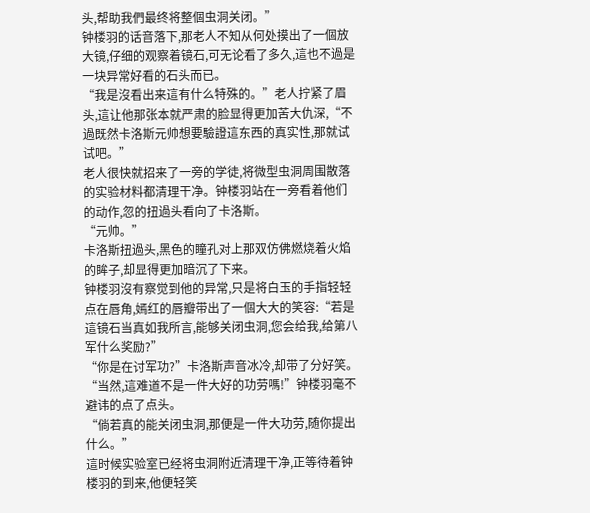头,帮助我們最终将整個虫洞关闭。”
钟楼羽的话音落下,那老人不知从何处摸出了一個放大镜,仔细的观察着镜石,可无论看了多久,這也不過是一块异常好看的石头而已。
“我是沒看出来這有什么特殊的。”老人拧紧了眉头,這让他那张本就严肃的脸显得更加苦大仇深,“不過既然卡洛斯元帅想要驗證這东西的真实性,那就试试吧。”
老人很快就招来了一旁的学徒,将微型虫洞周围散落的实验材料都清理干净。钟楼羽站在一旁看着他们的动作,忽的扭過头看向了卡洛斯。
“元帅。”
卡洛斯扭過头,黑色的瞳孔对上那双仿佛燃烧着火焰的眸子,却显得更加暗沉了下来。
钟楼羽沒有察觉到他的异常,只是将白玉的手指轻轻点在唇角,嫣红的唇瓣带出了一個大大的笑容:“若是這镜石当真如我所言,能够关闭虫洞,您会给我,给第八军什么奖励?”
“你是在讨军功?”卡洛斯声音冰冷,却带了分好笑。
“当然,這难道不是一件大好的功劳嗎!”钟楼羽毫不避讳的点了点头。
“倘若真的能关闭虫洞,那便是一件大功劳,随你提出什么。”
這时候实验室已经将虫洞附近清理干净,正等待着钟楼羽的到来,他便轻笑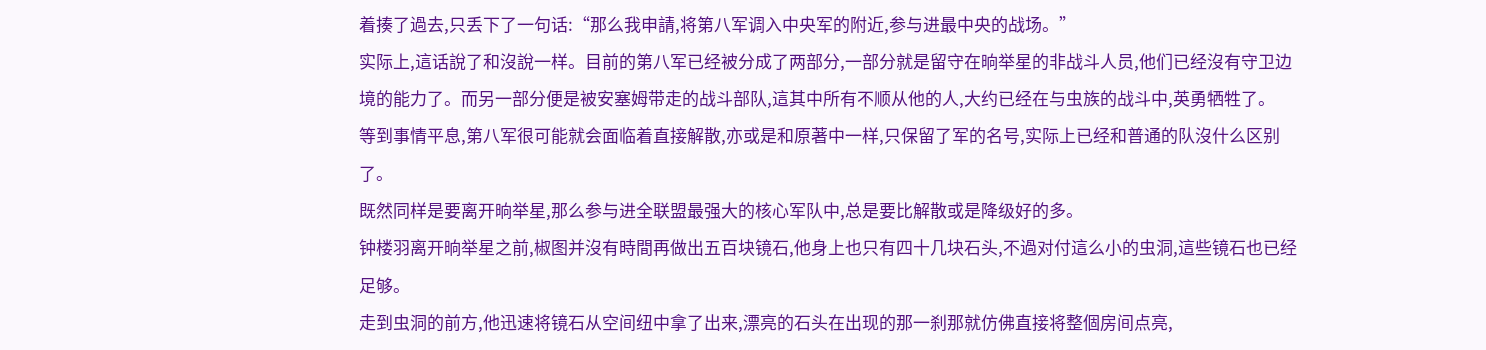着揍了過去,只丢下了一句话:“那么我申請,将第八军调入中央军的附近,参与进最中央的战场。”
实际上,這话說了和沒說一样。目前的第八军已经被分成了两部分,一部分就是留守在晌举星的非战斗人员,他们已经沒有守卫边境的能力了。而另一部分便是被安塞姆带走的战斗部队,這其中所有不顺从他的人,大约已经在与虫族的战斗中,英勇牺牲了。
等到事情平息,第八军很可能就会面临着直接解散,亦或是和原著中一样,只保留了军的名号,实际上已经和普通的队沒什么区别了。
既然同样是要离开晌举星,那么参与进全联盟最强大的核心军队中,总是要比解散或是降级好的多。
钟楼羽离开晌举星之前,椒图并沒有時間再做出五百块镜石,他身上也只有四十几块石头,不過对付這么小的虫洞,這些镜石也已经足够。
走到虫洞的前方,他迅速将镜石从空间纽中拿了出来,漂亮的石头在出现的那一刹那就仿佛直接将整個房间点亮,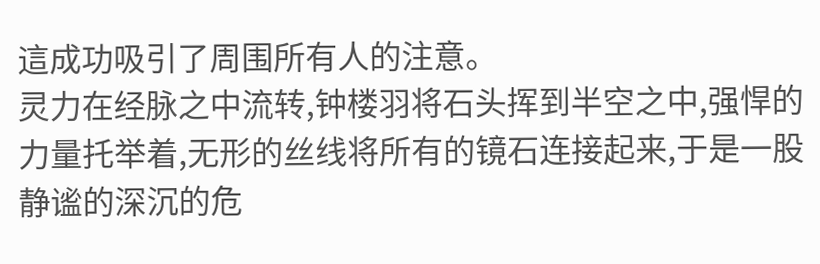這成功吸引了周围所有人的注意。
灵力在经脉之中流转,钟楼羽将石头挥到半空之中,强悍的力量托举着,无形的丝线将所有的镜石连接起来,于是一股静谧的深沉的危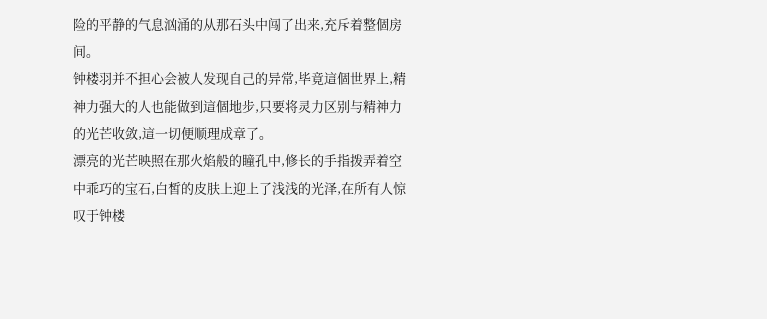险的平静的气息汹涌的从那石头中闯了出来,充斥着整個房间。
钟楼羽并不担心会被人发现自己的异常,毕竟這個世界上,精神力强大的人也能做到這個地步,只要将灵力区别与精神力的光芒收敛,這一切便顺理成章了。
漂亮的光芒映照在那火焰般的瞳孔中,修长的手指拨弄着空中乖巧的宝石,白皙的皮肤上迎上了浅浅的光泽,在所有人惊叹于钟楼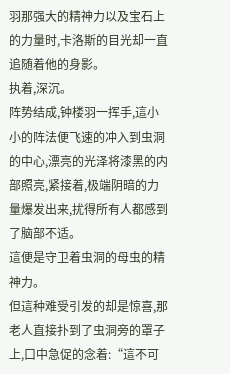羽那强大的精神力以及宝石上的力量时,卡洛斯的目光却一直追随着他的身影。
执着,深沉。
阵势结成,钟楼羽一挥手,這小小的阵法便飞速的冲入到虫洞的中心,漂亮的光泽将漆黑的内部照亮,紧接着,极端阴暗的力量爆发出来,扰得所有人都感到了脑部不适。
這便是守卫着虫洞的母虫的精神力。
但這种难受引发的却是惊喜,那老人直接扑到了虫洞旁的罩子上,口中急促的念着:“這不可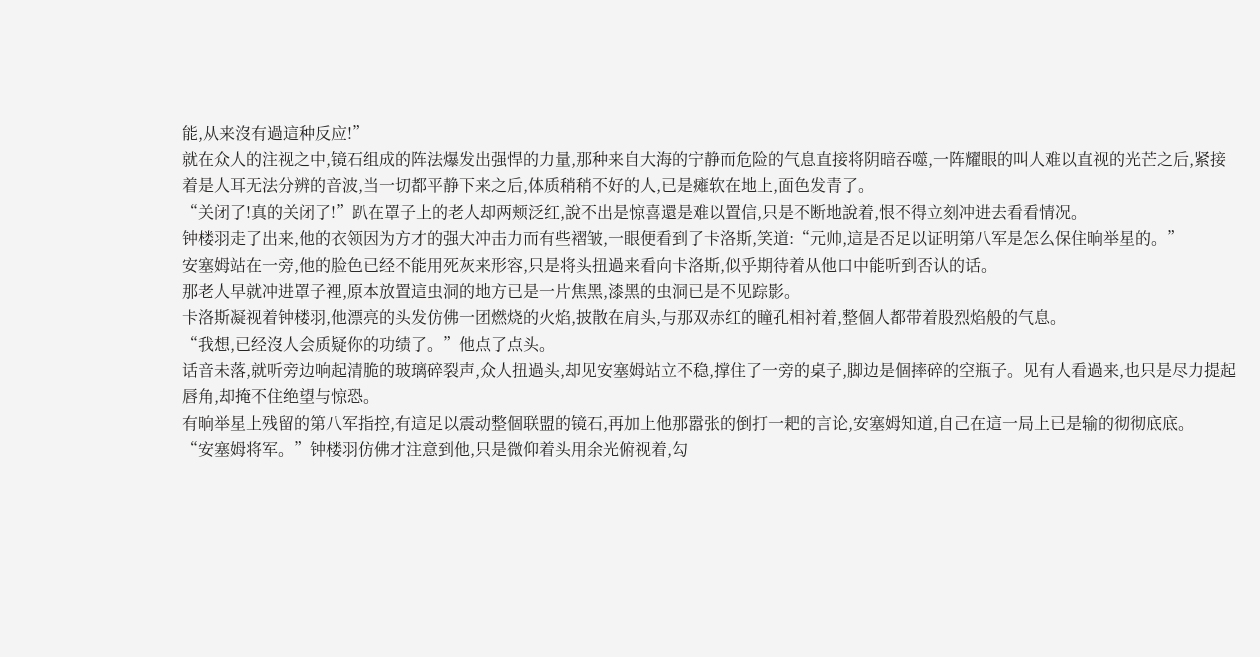能,从来沒有過這种反应!”
就在众人的注视之中,镜石组成的阵法爆发出强悍的力量,那种来自大海的宁静而危险的气息直接将阴暗吞噬,一阵耀眼的叫人难以直视的光芒之后,紧接着是人耳无法分辨的音波,当一切都平静下来之后,体质稍稍不好的人,已是瘫软在地上,面色发青了。
“关闭了!真的关闭了!”趴在罩子上的老人却两颊泛红,說不出是惊喜還是难以置信,只是不断地說着,恨不得立刻冲进去看看情况。
钟楼羽走了出来,他的衣领因为方才的强大冲击力而有些褶皱,一眼便看到了卡洛斯,笑道:“元帅,這是否足以证明第八军是怎么保住晌举星的。”
安塞姆站在一旁,他的脸色已经不能用死灰来形容,只是将头扭過来看向卡洛斯,似乎期待着从他口中能听到否认的话。
那老人早就冲进罩子裡,原本放置這虫洞的地方已是一片焦黑,漆黑的虫洞已是不见踪影。
卡洛斯凝视着钟楼羽,他漂亮的头发仿佛一团燃烧的火焰,披散在肩头,与那双赤红的瞳孔相衬着,整個人都带着股烈焰般的气息。
“我想,已经沒人会质疑你的功绩了。”他点了点头。
话音未落,就听旁边响起清脆的玻璃碎裂声,众人扭過头,却见安塞姆站立不稳,撑住了一旁的桌子,脚边是個摔碎的空瓶子。见有人看過来,也只是尽力提起唇角,却掩不住绝望与惊恐。
有晌举星上残留的第八军指控,有這足以震动整個联盟的镜石,再加上他那嚣张的倒打一耙的言论,安塞姆知道,自己在這一局上已是输的彻彻底底。
“安塞姆将军。”钟楼羽仿佛才注意到他,只是微仰着头用余光俯视着,勾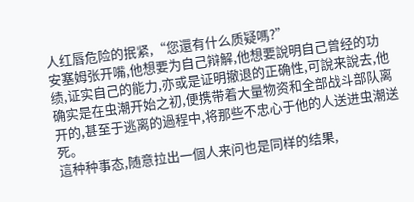人红唇危险的抿紧,“您還有什么质疑嗎?”
安塞姆张开嘴,他想要为自己辩解,他想要說明自己曾经的功绩,证实自己的能力,亦或是证明撤退的正确性,可說来說去,他确实是在虫潮开始之初,便携带着大量物资和全部战斗部队离开的,甚至于逃离的過程中,将那些不忠心于他的人送进虫潮送死。
這种种事态,随意拉出一個人来问也是同样的结果,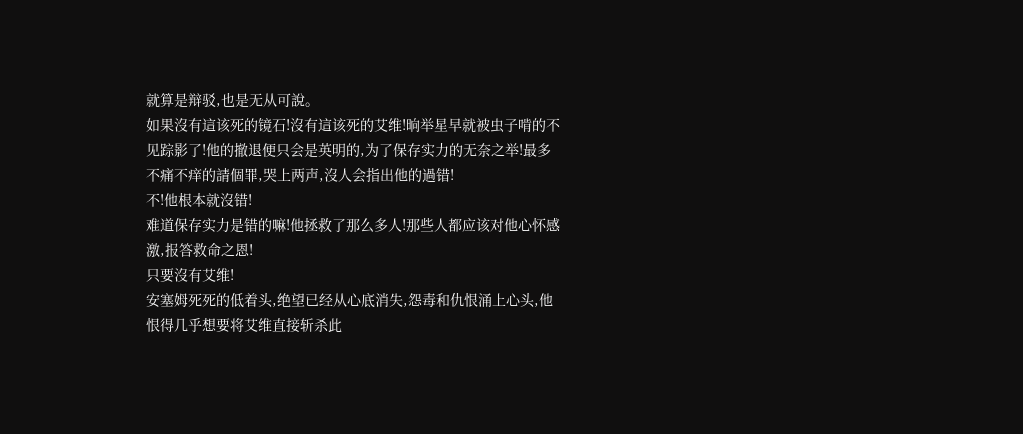就算是辩驳,也是无从可說。
如果沒有這该死的镜石!沒有這该死的艾维!晌举星早就被虫子啃的不见踪影了!他的撤退便只会是英明的,为了保存实力的无奈之举!最多不痛不痒的請個罪,哭上两声,沒人会指出他的過错!
不!他根本就沒错!
难道保存实力是错的嘛!他拯救了那么多人!那些人都应该对他心怀感激,报答救命之恩!
只要沒有艾维!
安塞姆死死的低着头,绝望已经从心底消失,怨毒和仇恨涌上心头,他恨得几乎想要将艾维直接斩杀此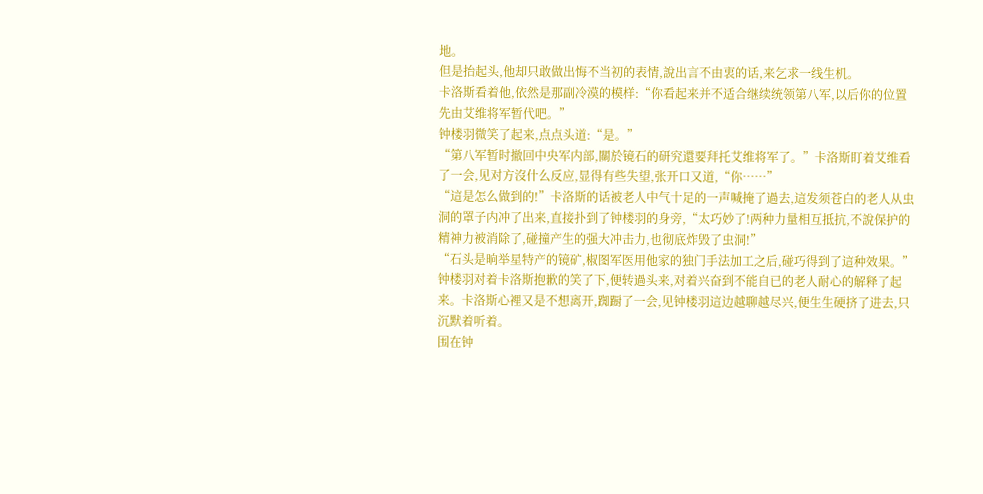地。
但是抬起头,他却只敢做出悔不当初的表情,說出言不由衷的话,来乞求一线生机。
卡洛斯看着他,依然是那副冷漠的模样:“你看起来并不适合继续统领第八军,以后你的位置先由艾维将军暂代吧。”
钟楼羽微笑了起来,点点头道:“是。”
“第八军暂时撤回中央军内部,關於镜石的研究還要拜托艾维将军了。”卡洛斯盯着艾维看了一会,见对方沒什么反应,显得有些失望,张开口又道,“你……”
“這是怎么做到的!”卡洛斯的话被老人中气十足的一声喊掩了過去,這发须苍白的老人从虫洞的罩子内冲了出来,直接扑到了钟楼羽的身旁,“太巧妙了!两种力量相互抵抗,不說保护的精神力被消除了,碰撞产生的强大冲击力,也彻底炸毁了虫洞!”
“石头是晌举星特产的镜矿,椒图军医用他家的独门手法加工之后,碰巧得到了這种效果。”
钟楼羽对着卡洛斯抱歉的笑了下,便转過头来,对着兴奋到不能自已的老人耐心的解释了起来。卡洛斯心裡又是不想离开,踟蹰了一会,见钟楼羽這边越聊越尽兴,便生生硬挤了进去,只沉默着听着。
围在钟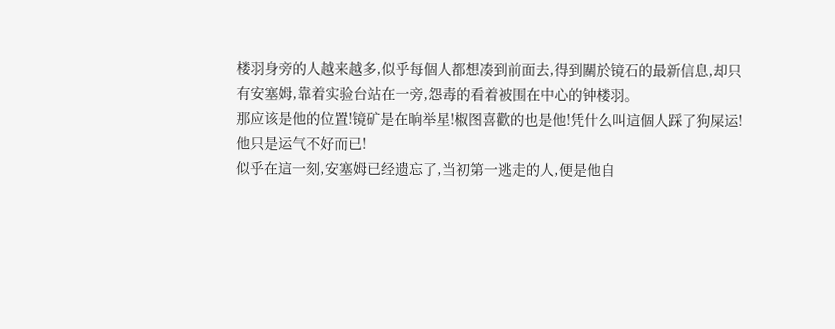楼羽身旁的人越来越多,似乎每個人都想凑到前面去,得到關於镜石的最新信息,却只有安塞姆,靠着实验台站在一旁,怨毒的看着被围在中心的钟楼羽。
那应该是他的位置!镜矿是在晌举星!椒图喜歡的也是他!凭什么叫這個人踩了狗屎运!
他只是运气不好而已!
似乎在這一刻,安塞姆已经遗忘了,当初第一逃走的人,便是他自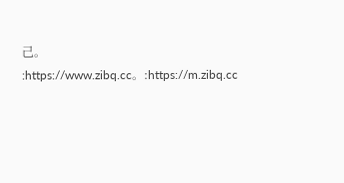己。
:https://www.zibq.cc。:https://m.zibq.cc